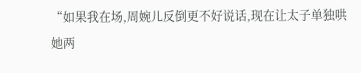“如果我在场,周婉儿反倒更不好说话,现在让太子单独哄她两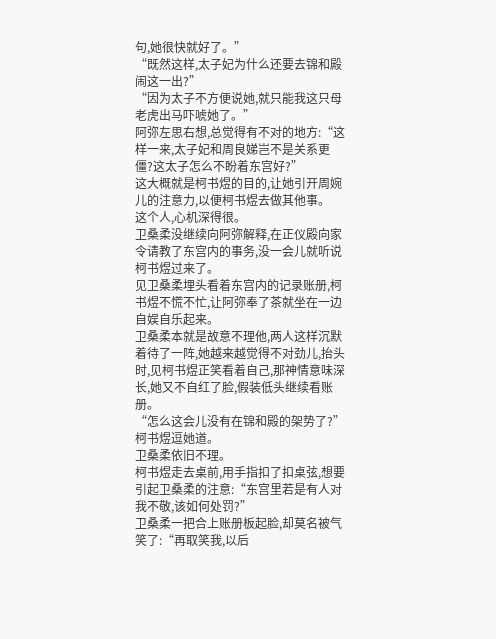句,她很快就好了。”
“既然这样,太子妃为什么还要去锦和殿闹这一出?”
“因为太子不方便说她,就只能我这只母老虎出马吓唬她了。”
阿弥左思右想,总觉得有不对的地方:“这样一来,太子妃和周良娣岂不是关系更僵?这太子怎么不盼着东宫好?”
这大概就是柯书煜的目的,让她引开周婉儿的注意力,以便柯书煜去做其他事。
这个人,心机深得很。
卫桑柔没继续向阿弥解释,在正仪殿向家令请教了东宫内的事务,没一会儿就听说柯书煜过来了。
见卫桑柔埋头看着东宫内的记录账册,柯书煜不慌不忙,让阿弥奉了茶就坐在一边自娱自乐起来。
卫桑柔本就是故意不理他,两人这样沉默着待了一阵,她越来越觉得不对劲儿,抬头时,见柯书煜正笑看着自己,那神情意味深长,她又不自红了脸,假装低头继续看账册。
“怎么这会儿没有在锦和殿的架势了?”柯书煜逗她道。
卫桑柔依旧不理。
柯书煜走去桌前,用手指扣了扣桌弦,想要引起卫桑柔的注意:“东宫里若是有人对我不敬,该如何处罚?”
卫桑柔一把合上账册板起脸,却莫名被气笑了:“再取笑我,以后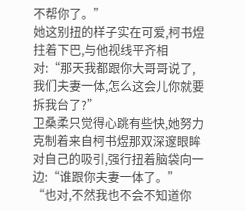不帮你了。”
她这别扭的样子实在可爱,柯书煜拄着下巴,与他视线平齐相对:“那天我都跟你大哥哥说了,我们夫妻一体,怎么这会儿你就要拆我台了?”
卫桑柔只觉得心跳有些快,她努力克制着来自柯书煜那双深邃眼眸对自己的吸引,强行扭着脑袋向一边:“谁跟你夫妻一体了。”
“也对,不然我也不会不知道你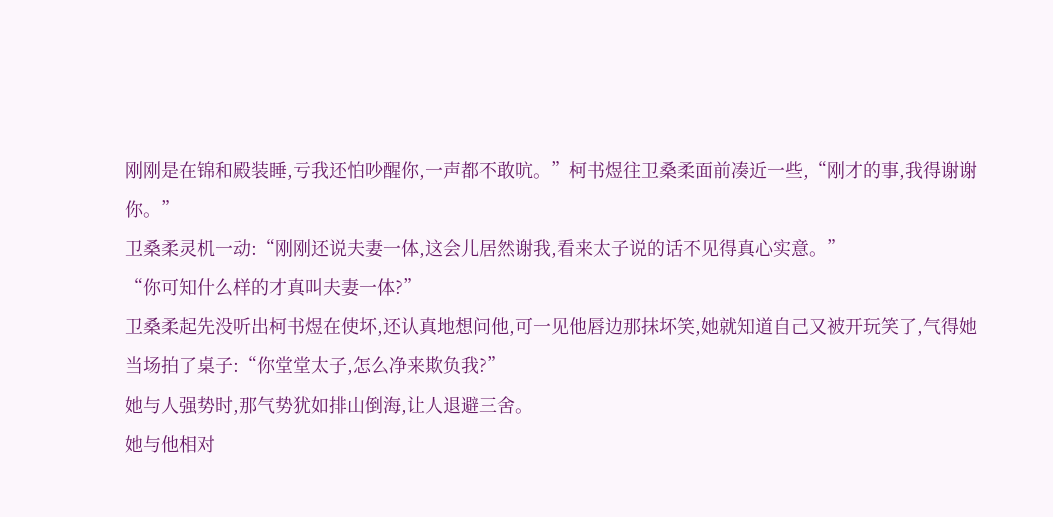刚刚是在锦和殿装睡,亏我还怕吵醒你,一声都不敢吭。”柯书煜往卫桑柔面前凑近一些,“刚才的事,我得谢谢你。”
卫桑柔灵机一动:“刚刚还说夫妻一体,这会儿居然谢我,看来太子说的话不见得真心实意。”
“你可知什么样的才真叫夫妻一体?”
卫桑柔起先没听出柯书煜在使坏,还认真地想问他,可一见他唇边那抹坏笑,她就知道自己又被开玩笑了,气得她当场拍了桌子:“你堂堂太子,怎么净来欺负我?”
她与人强势时,那气势犹如排山倒海,让人退避三舍。
她与他相对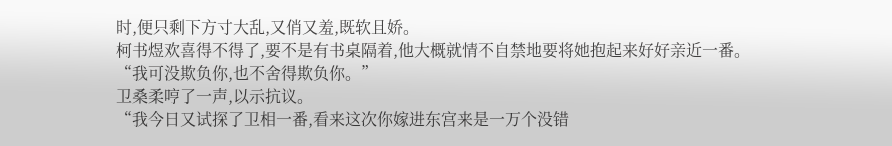时,便只剩下方寸大乱,又俏又羞,既软且娇。
柯书煜欢喜得不得了,要不是有书桌隔着,他大概就情不自禁地要将她抱起来好好亲近一番。
“我可没欺负你,也不舍得欺负你。”
卫桑柔哼了一声,以示抗议。
“我今日又试探了卫相一番,看来这次你嫁进东宫来是一万个没错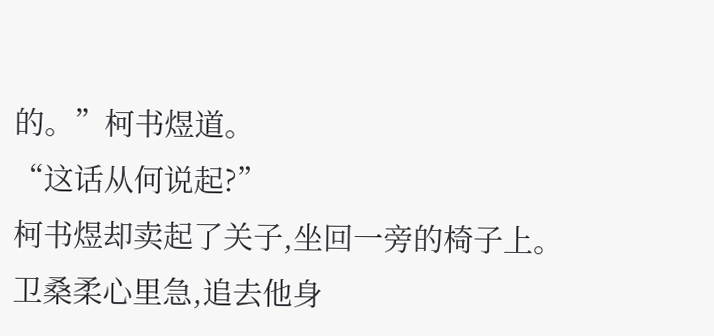的。”柯书煜道。
“这话从何说起?”
柯书煜却卖起了关子,坐回一旁的椅子上。
卫桑柔心里急,追去他身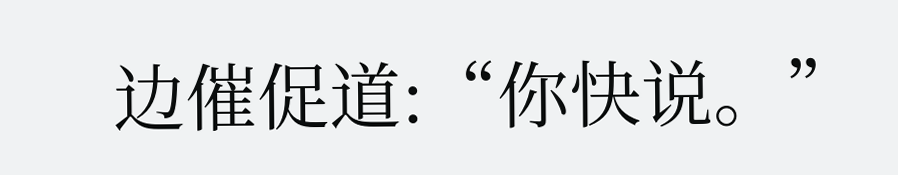边催促道:“你快说。”